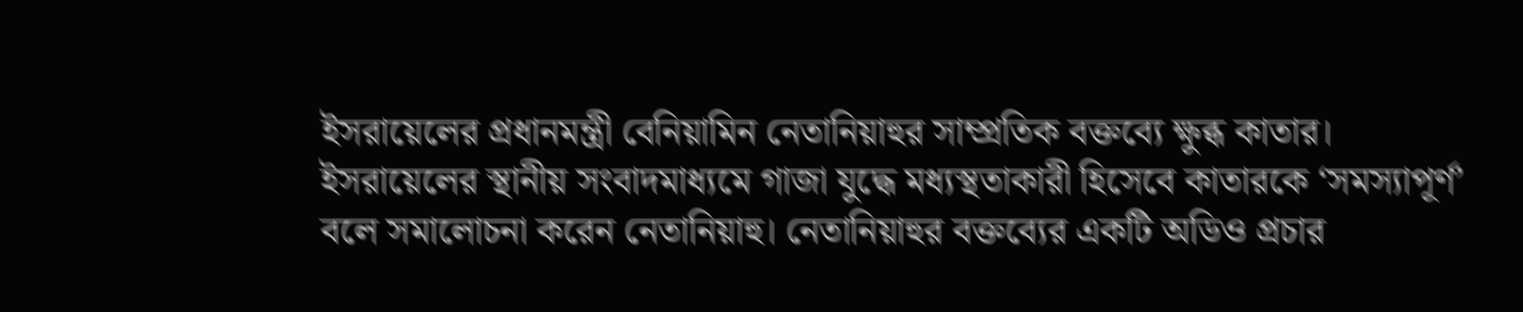ইসরায়েলের প্রধানমন্ত্রী বেনিয়ামিন নেতানিয়াহুর সাম্প্রতিক বক্তব্যে ক্ষুব্ধ কাতার। ইসরায়েলের স্থানীয় সংবাদমাধ্যমে গাজা যুদ্ধে মধ্যস্থতাকারী হিসেবে কাতারকে ‘সমস্যাপূর্ণ’ বলে সমালোচনা করেন নেতানিয়াহু। নেতানিয়াহুর বক্তব্যের একটি অডিও প্রচার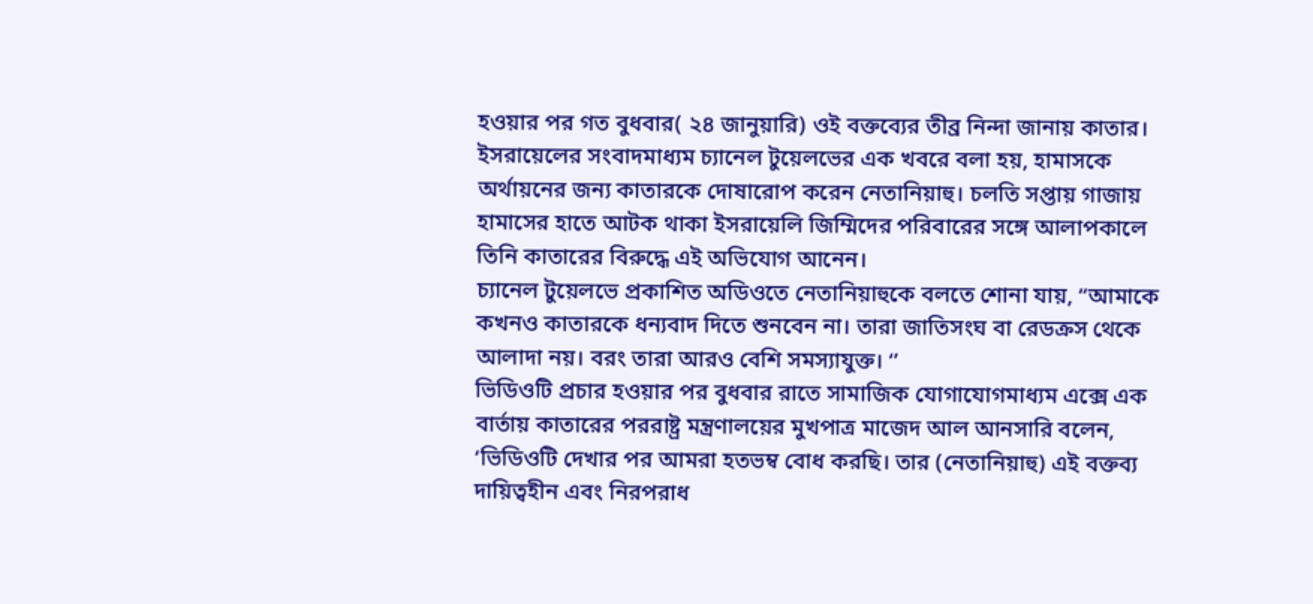হওয়ার পর গত বুধবার( ২৪ জানুয়ারি) ওই বক্তব্যের তীব্র নিন্দা জানায় কাতার।
ইসরায়েলের সংবাদমাধ্যম চ্যানেল টুয়েলভের এক খবরে বলা হয়, হামাসকে অর্থায়নের জন্য কাতারকে দোষারোপ করেন নেতানিয়াহু। চলতি সপ্তায় গাজায় হামাসের হাতে আটক থাকা ইসরায়েলি জিম্মিদের পরিবারের সঙ্গে আলাপকালে তিনি কাতারের বিরুদ্ধে এই অভিযোগ আনেন।
চ্যানেল টুয়েলভে প্রকাশিত অডিওতে নেতানিয়াহুকে বলতে শোনা যায়, “আমাকে কখনও কাতারকে ধন্যবাদ দিতে শুনবেন না। তারা জাতিসংঘ বা রেডক্রস থেকে আলাদা নয়। বরং তারা আরও বেশি সমস্যাযুক্ত। ‘’
ভিডিওটি প্রচার হওয়ার পর বুধবার রাতে সামাজিক যোগাযোগমাধ্যম এক্সে এক বার্তায় কাতারের পররাষ্ট্র মন্ত্রণালয়ের মুখপাত্র মাজেদ আল আনসারি বলেন, ‘ভিডিওটি দেখার পর আমরা হতভম্ব বোধ করছি। তার (নেতানিয়াহু) এই বক্তব্য দায়িত্বহীন এবং নিরপরাধ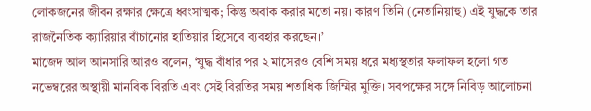লোকজনের জীবন রক্ষার ক্ষেত্রে ধ্বংসাত্মক; কিন্তু অবাক করার মতো নয়। কারণ তিনি (নেতানিয়াহু) এই যুদ্ধকে তার রাজনৈতিক ক্যারিয়ার বাঁচানোর হাতিয়ার হিসেবে ব্যবহার করছেন।’
মাজেদ আল আনসারি আরও বলেন, ‘যুদ্ধ বাঁধার পর ২ মাসেরও বেশি সময় ধরে মধ্যস্থতার ফলাফল হলো গত নভেম্বরের অস্থায়ী মানবিক বিরতি এবং সেই বিরতির সময় শতাধিক জিম্মির মুক্তি। সবপক্ষের সঙ্গে নিবিড় আলোচনা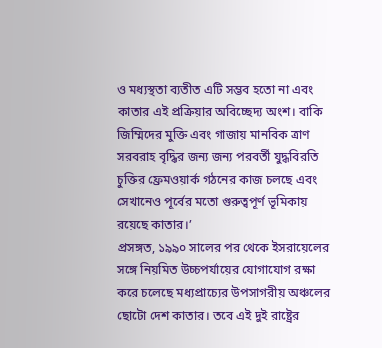ও মধ্যস্থতা ব্যতীত এটি সম্ভব হতো না এবং কাতার এই প্রক্রিয়ার অবিচ্ছেদ্য অংশ। বাকি জিম্মিদের মুক্তি এবং গাজায় মানবিক ত্রাণ সরবরাহ বৃদ্ধির জন্য জন্য পরবর্তী যুদ্ধবিরতি চুক্তির ফ্রেমওয়ার্ক গঠনের কাজ চলছে এবং সেখানেও পূর্বের মতো গুরুত্বপূর্ণ ভূমিকায় রয়েছে কাতার।’
প্রসঙ্গত, ১৯৯০ সালের পর থেকে ইসরায়েলের সঙ্গে নিয়মিত উচ্চপর্যায়ের যোগাযোগ রক্ষা করে চলেছে মধ্যপ্রাচ্যের উপসাগরীয় অঞ্চলের ছোটো দেশ কাতার। তবে এই দুই রাষ্ট্রের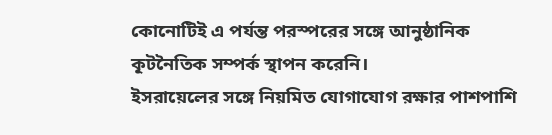কোনোটিই এ পর্যন্ত পরস্পরের সঙ্গে আনুষ্ঠানিক কূটনৈতিক সম্পর্ক স্থাপন করেনি।
ইসরায়েলের সঙ্গে নিয়মিত যোগাযোগ রক্ষার পাশপাশি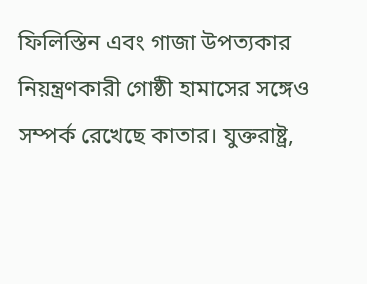ফিলিস্তিন এবং গাজা উপত্যকার নিয়ন্ত্রণকারী গোষ্ঠী হামাসের সঙ্গেও সম্পর্ক রেখেছে কাতার। যুক্তরাষ্ট্র,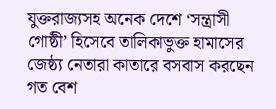যুক্তরাজ্যসহ অনেক দেশে ‘সন্ত্রাসী গোষ্ঠী’ হিসেবে তালিকাভুক্ত হামাসের জেষ্ঠ্য নেতারা কাতারে বসবাস করছেন গত বেশ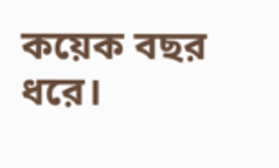কয়েক বছর ধরে।